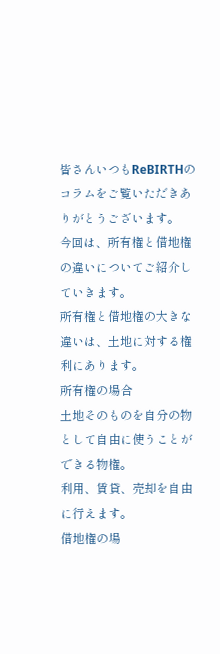皆さんいつもReBIRTHのコラムをご覧いただきありがとうございます。
今回は、所有権と借地権の違いについてご紹介していきます。
所有権と借地権の大きな違いは、土地に対する権利にあります。
所有権の場合
土地そのものを自分の物として自由に使うことができる物権。
利用、賃貸、売却を自由に行えます。
借地権の場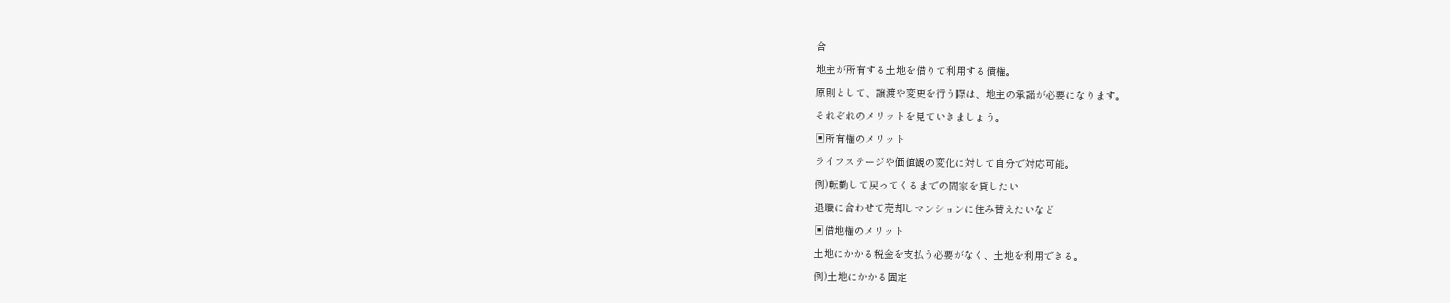合
地主が所有する土地を借りて利用する債権。
原則として、譲渡や変更を行う際は、地主の承諾が必要になります。
それぞれのメリットを見ていきましょう。
▣所有権のメリット
ライフステージや価値観の変化に対して自分で対応可能。
例)転勤して戻ってくるまでの間家を貸したい
退職に合わせて売却しマンションに住み替えたいなど
▣借地権のメリット
土地にかかる税金を支払う必要がなく、土地を利用できる。
例)土地にかかる固定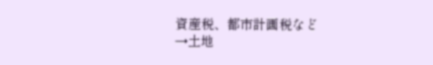資産税、都市計画税など
→土地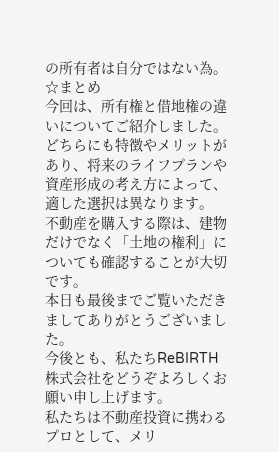の所有者は自分ではない為。
☆まとめ
今回は、所有権と借地権の違いについてご紹介しました。
どちらにも特徴やメリットがあり、将来のライフプランや資産形成の考え方によって、適した選択は異なります。
不動産を購入する際は、建物だけでなく「土地の権利」についても確認することが大切です。
本日も最後までご覧いただきましてありがとうございました。
今後とも、私たちReBIRTH株式会社をどうぞよろしくお願い申し上げます。
私たちは不動産投資に携わるプロとして、メリ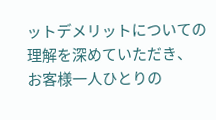ットデメリットについての理解を深めていただき、
お客様一人ひとりの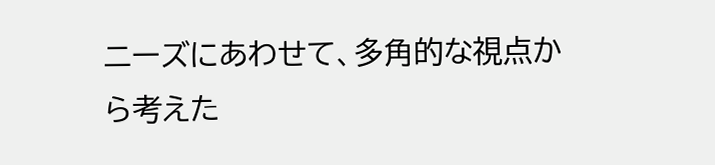ニーズにあわせて、多角的な視点から考えた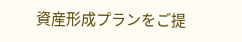資産形成プランをご提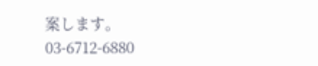案します。
03-6712-6880